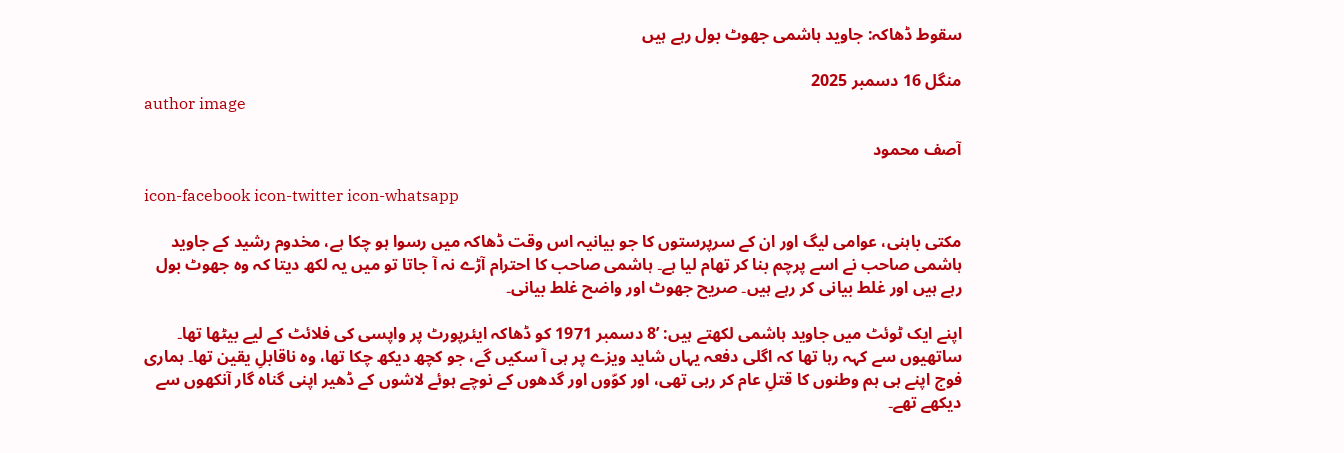سقوط ڈھاکہ: جاوید ہاشمی جھوٹ بول رہے ہیں

منگل 16 دسمبر 2025
author image

آصف محمود

icon-facebook icon-twitter icon-whatsapp

مکتی باہنی، عوامی لیگ اور ان کے سرپرستوں کا جو بیانیہ اس وقت ڈھاکہ میں رسوا ہو چکا ہے، مخدوم رشید کے جاوید ہاشمی صاحب نے اسے پرچم بنا کر تھام لیا ہے۔ ہاشمی صاحب کا احترام آڑے نہ آ جاتا تو میں یہ لکھ دیتا کہ وہ جھوٹ بول رہے ہیں اور غلط بیانی کر رہے ہیں۔ صریح جھوٹ اور واضح غلط بیانی۔

اپنے ایک ٹوئٹ میں جاوید ہاشمی لکھتے ہیں: ’8 دسمبر 1971 کو ڈھاکہ ایئرپورٹ پر واپسی کی فلائٹ کے لیے بیٹھا تھا۔ ساتھیوں سے کہہ رہا تھا کہ اگلی دفعہ یہاں شاید ویزے پر ہی آ سکیں گے، جو کچھ دیکھ چکا تھا، وہ ناقابلِ یقین تھا۔ ہماری فوج اپنے ہی ہم وطنوں کا قتلِ عام کر رہی تھی، اور کوّوں اور گدھوں کے نوچے ہوئے لاشوں کے ڈھیر اپنی گناہ گار آنکھوں سے دیکھے تھے۔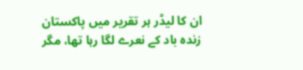ان کا لیڈر ہر تقریر میں پاکستان زندہ باد کے نعرے لگا رہا تھا، مگر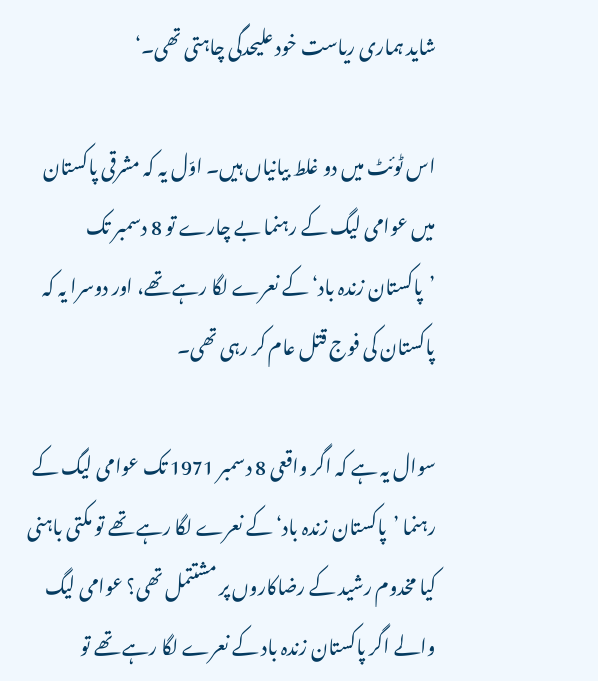شاید ہماری ریاست خود علیحدگی چاہتی تھی۔‘

اس ٹوئٹ میں دو غلط بیانیاں ہیں۔ اوّل یہ کہ مشرقی پاکستان میں عوامی لیگ کے رہنما بے چارے تو 8 دسمبر تک ’پاکستان زندہ باد‘ کے نعرے لگا رہے تھے، اور دوسرا یہ کہ پاکستان کی فوج قتل عام کر رہی تھی۔

سوال یہ ہے کہ اگر واقعی 8 دسمبر 1971 تک عوامی لیگ کے رہنما ’پاکستان زندہ باد‘ کے نعرے لگا رہے تھے تو مکتی باہنی کیا مخدوم رشید کے رضاکاروں پر مشتتمل تھی؟ عوامی لیگ والے اگر پاکستان زندہ باد کے نعرے لگا رہے تھے تو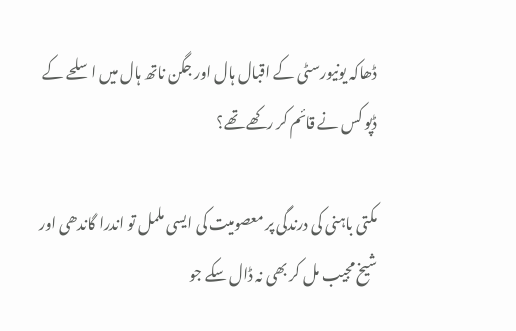ڈھاکہ یونیورسٹی کے اقبال ہال اور جگن ناتھ ہال میں اسلحے کے ڈپو کس نے قائم کر رکھے تھے؟

مکتی باہنی کی درندگی پر معصومیت کی ایسی ململ تو اندرا گاندھی اور شیخ مجیب مل کر بھی نہ ڈال سکے جو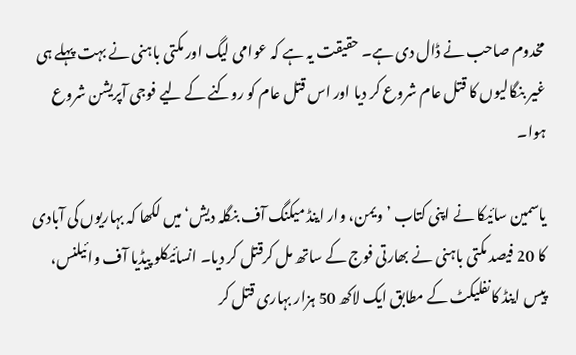مخدوم صاحب نے ڈال دی ہے۔ حقیقت یہ ہے کہ عوامی لیگ اور مکتی باہنی نے بہت پہلے ہی غیر بنگالیوں کا قتل عام شروع کر دیا اور اس قتل عام کو روکنے کے لیے فوجی آپریشن شروع ہوا۔

یاسمین سائیکا نے اپنی کتاب ’ویمن، وار اینڈ میکنگ آف بنگلہ دیش‘ میں لکھا کہ بہاریوں کی آبادی کا 20 فیصد مکتی باہنی نے بھارتی فوج کے ساتھ مل کرقتل کر دیا۔ انسائیکلو پیڈیا آف وائیلنس، پیس اینڈ کانفلیکٹ کے مطابق ایک لاکھ 50 ہزار بہاری قتل کر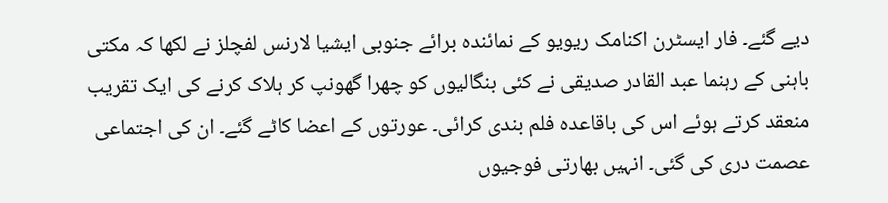دیے گئے۔ فار ایسٹرن اکنامک ریویو کے نمائندہ برائے جنوبی ایشیا لارنس لفچلز نے لکھا کہ مکتی باہنی کے رہنما عبد القادر صدیقی نے کئی بنگالیوں کو چھرا گھونپ کر ہلاک کرنے کی ایک تقریب منعقد کرتے ہوئے اس کی باقاعدہ فلم بندی کرائی۔ عورتوں کے اعضا کاٹے گئے۔ ان کی اجتماعی عصمت دری کی گئی۔ انہیں بھارتی فوجیوں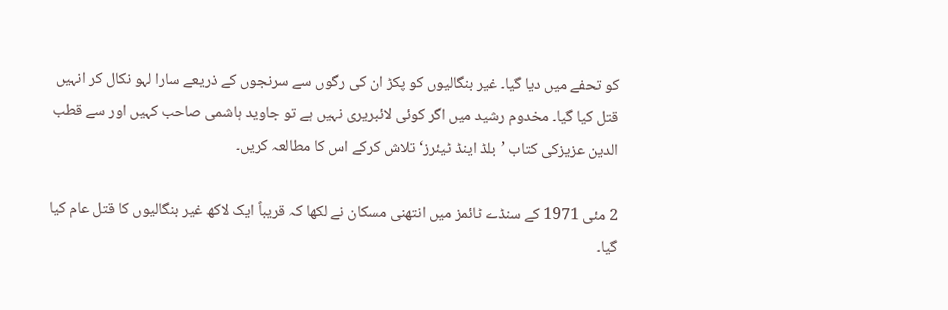کو تحفے میں دیا گیا۔ غیر بنگالیوں کو پکڑ ان کی رگوں سے سرنجوں کے ذریعے سارا لہو نکال کر انہیں قتل کیا گیا۔ مخدوم رشید میں اگر کوئی لائبریری نہیں ہے تو جاوید ہاشمی صاحب کہیں اور سے قطب الدین عزیزکی کتاب ’بلڈ اینڈ ٹیئرز‘ تلاش کرکے اس کا مطالعہ کریں۔

2 مئی 1971 کے سنڈے ٹائمز میں انتھنی مسکان نے لکھا کہ قریباً ایک لاکھ غیر بنگالیوں کا قتل عام کیا گیا۔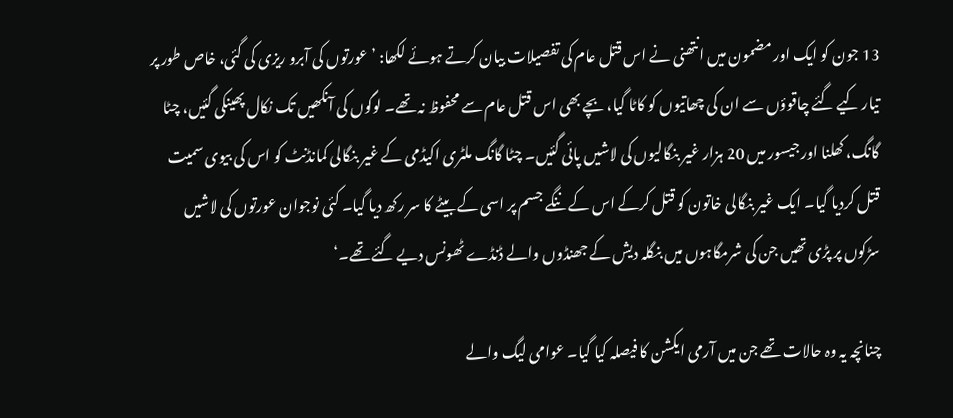13 جون کو ایک اور مضمون میں انتھنی نے اس قتل عام کی تفصیلات بیان کرتے ہوئے لکھا: ’عورتوں کی آبرو ریزی کی گئی، خاص طور پر تیار کیے گئے چاقوؤں سے ان کی چھاتیوں کو کاٹا گیا، بچے بھی اس قتل عام سے محفوظ نہ تھے۔ لوگوں کی آنکھیں تک نکال پھینکی گئیں، چٹا گانگ، کھلنا اور جیسور میں 20 ہزار غیر بنگالیوں کی لاشیں پائی گئیں۔ چٹا گانگ ملٹری اکیڈمی کے غیر بنگالی کمانڈنٹ کو اس کی بیوی سمیت قتل کردیا گیا۔ ایک غیر بنگالی خاتون کو قتل کرکے اس کے ننگے جسم پر اسی کے بیٹے کا سر رکھ دیا گیا۔ کئی نوجوان عورتوں کی لاشیں سڑکوں پر پڑی تھیں جن کی شرمگاہوں میں بنگلہ دیش کے جھنڈوں والے ڈنڈے ٹھونس دیے گئے تھے۔‘

چنانچہ یہ وہ حالات تھے جن میں آرمی ایکشن کا فیصلہ کیا گیا۔ عوامی لیگ والے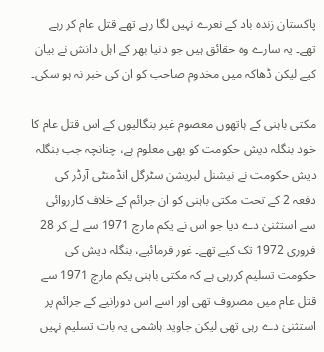پاکستان زندہ باد کے نعرے نہیں لگا رہے تھے قتل عام کر رہے تھے۔ یہ سارے وہ حقائق ہیں جو دنیا بھر کے اہل دانش نے بیان کیے لیکن ڈھاکہ میں مخدوم صاحب کو ان کی خبر نہ ہو سکی۔

مکتی باہنی کے ہاتھوں معصوم غیر بنگالیوں کے اس قتل عام کا خود بنگلہ دیش حکومت کو بھی معلوم ہے، چنانچہ جب بنگلہ دیش حکومت نے نیشنل لبریشن سٹرگل انڈمنٹی آرڈر کی دفعہ 2 کے تحت مکتی باہنی کو ان جرائم کے خلاف کارروائی سے استثنیٰ دے دیا جو اس نے یکم مارچ 1971 سے لے کر 28 فروری 1972 تک کیے تھے۔ غور فرمائیے، بنگلہ دیش کی حکومت تسلیم کررہی ہے کہ مکتی باہنی یکم مارچ 1971 سے قتل عام میں مصروف تھی اور اسے اس دورانیے کے جرائم پر استثنیٰ دے رہی تھی لیکن جاوید ہاشمی یہ بات تسلیم نہیں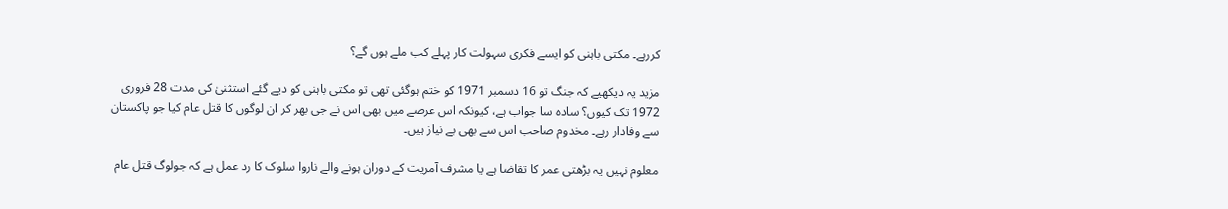کررہے۔ مکتی باہنی کو ایسے فکری سہولت کار پہلے کب ملے ہوں گے؟

مزید یہ دیکھیے کہ جنگ تو 16 دسمبر 1971 کو ختم ہوگئی تھی تو مکتی باہنی کو دیے گئے استثنیٰ کی مدت 28 فروری 1972 تک کیوں؟ سادہ سا جواب ہے، کیونکہ اس عرصے میں بھی اس نے جی بھر کر ان لوگوں کا قتل عام کیا جو پاکستان سے وفادار رہے۔ مخدوم صاحب اس سے بھی بے نیاز ہیں۔

معلوم نہیں یہ بڑھتی عمر کا تقاضا ہے یا مشرف آمریت کے دوران ہونے والے ناروا سلوک کا رد عمل ہے کہ جولوگ قتل عام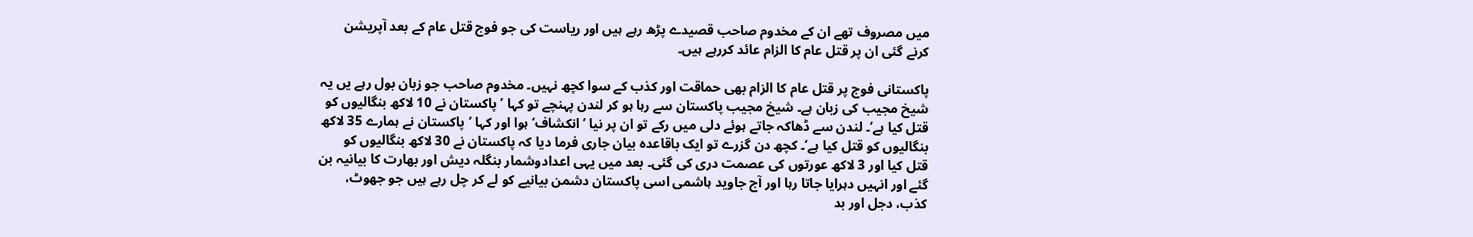میں مصروف تھے ان کے مخدوم صاحب قصیدے پڑھ رہے ہیں اور ریاست کی جو فوج قتل عام کے بعد آپریشن کرنے گئی ان پر قتل عام کا الزام عائد کررہے ہیں۔

پاکستانی فوج پر قتل عام کا الزام بھی حماقت اور کذب کے سوا کچھ نہیں۔ مخدوم صاحب جو زبان بول رہے یں یہ شیخ مجیب کی زبان ہے۔ شیخ مجیب پاکستان سے رہا ہو کر لندن پہنچے تو کہا ’پاکستان نے 10 لاکھ بنگالیوں کو قتل کیا ہے‘۔ لندن سے ڈھاکہ جاتے ہوئے دلی میں رکے تو ان پر نیا ’انکشاف‘ ہوا اور کہا ’پاکستان نے ہمارے 35 لاکھ بنگالیوں کو قتل کیا ہے‘۔ کچھ دن گزرے تو ایک باقاعدہ بیان جاری فرما دیا کہ پاکستان نے 30 لاکھ بنگالیوں کو قتل کیا اور 3 لاکھ عورتوں کی عصمت دری کی گئی۔ بعد میں یہی اعدادوشمار بنگلہ دیش اور بھارت کا بیانیہ بن گئے اور انہیں دہرایا جاتا رہا اور آج جاوید ہاشمی اسی پاکستان دشمن بیانیے کو لے کر چل رہے ہیں جو جھوٹ، کذب، دجل اور بد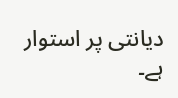دیانتی پر استوار ہے۔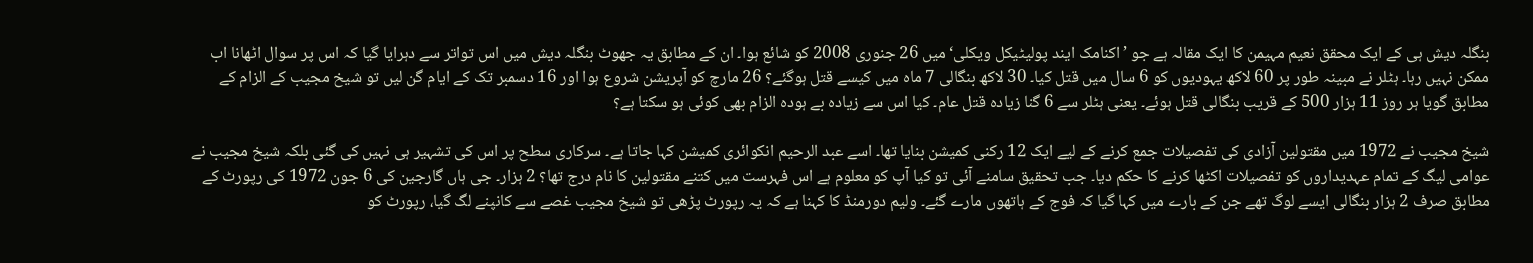بنگلہ دیش ہی کے ایک محقق نعیم مہیمن کا ایک مقالہ ہے جو ’اکنامک ایند پولیٹیکل ویکلی‘ میں 26 جنوری 2008 کو شائع ہوا۔ ان کے مطابق یہ جھوٹ بنگلہ دیش میں اس تواتر سے دہرایا گیا کہ اس پر سوال اٹھانا اب ممکن نہیں رہا۔ ہٹلر نے مبینہ طور پر 60 لاکھ یہودیوں کو 6 سال میں قتل کیا۔ 30 لاکھ بنگالی 7 ماہ میں کیسے قتل ہوگئے؟ 26 مارچ کو آپریشن شروع ہوا اور 16 دسمبر تک کے ایام گن لیں تو شیخ مجیب کے الزام کے مطابق گویا ہر روز 11 ہزار 500 کے قریب بنگالی قتل ہوئے۔ یعنی ہٹلر سے 6 گنا زیادہ قتل عام۔ کیا اس سے زیادہ بے ہودہ الزام بھی کوئی ہو سکتا ہے؟

شیخ مجیب نے 1972 میں مقتولین آزادی کی تفصیلات جمع کرنے کے لیے ایک 12 رکنی کمیشن بنایا تھا۔ اسے عبد الرحیم انکوائری کمیشن کہا جاتا ہے۔ سرکاری سطح پر اس کی تشہیر ہی نہیں کی گئی بلکہ شیخ مجیب نے عوامی لیگ کے تمام عہدیداروں کو تفصیلات اکٹھا کرنے کا حکم دیا۔ جب تحقیق سامنے آئی تو کیا آپ کو معلوم ہے اس فہرست میں کتنے مقتولین کا نام درج تھا؟ 2 ہزار۔ جی ہاں گارجین کی 6 جون 1972 کی رپورٹ کے مطابق صرف 2 ہزار بنگالی ایسے لوگ تھے جن کے بارے میں کہا گیا کہ فوج کے ہاتھوں مارے گئے۔ ولیم دورمنڈ کا کہنا ہے کہ یہ رپورٹ پڑھی تو شیخ مجیب غصے سے کانپنے لگ گیا، رپورٹ کو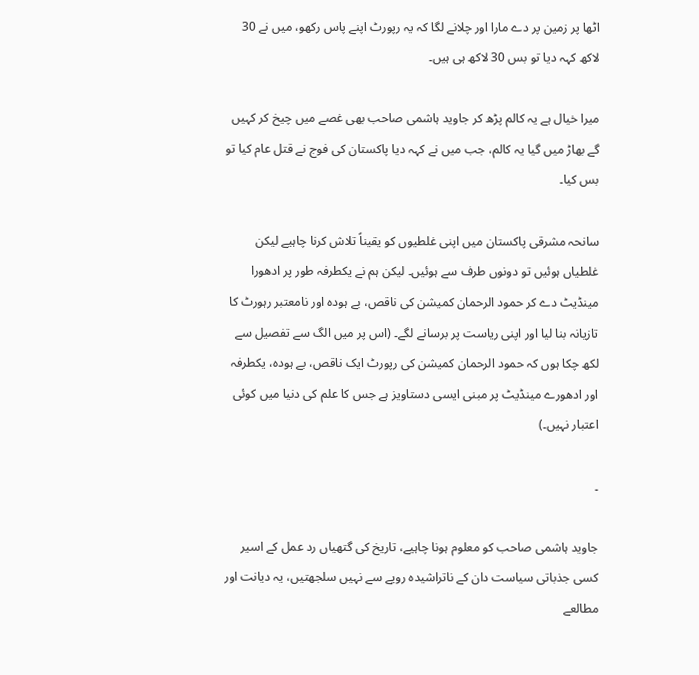اٹھا پر زمین پر دے مارا اور چلانے لگا کہ یہ رپورٹ اپنے پاس رکھو، میں نے 30 لاکھ کہہ دیا تو بس 30 لاکھ ہی ہیں۔

میرا خیال ہے یہ کالم پڑھ کر جاوید ہاشمی صاحب بھی غصے میں چیخ کر کہیں گے بھاڑ میں گیا یہ کالم، جب میں نے کہہ دیا پاکستان کی فوج نے قتل عام کیا تو بس کیا۔

سانحہ مشرقی پاکستان میں اپنی غلطیوں کو یقیناً تلاش کرنا چاہیے لیکن غلطیاں ہوئیں تو دونوں طرف سے ہوئیں۔ لیکن ہم نے یکطرفہ طور پر ادھورا مینڈیٹ دے کر حمود الرحمان کمیشن کی ناقص، بے ہودہ اور نامعتبر رہورٹ کا تازیانہ بنا لیا اور اپنی ریاست پر برسانے لگے۔ (اس پر میں الگ سے تفصیل سے لکھ چکا ہوں کہ حمود الرحمان کمیشن کی رپورٹ ایک ناقص، بے ہودہ، یکطرفہ اور ادھورے مینڈیٹ پر مبنی ایسی دستاویز ہے جس کا علم کی دنیا میں کوئی اعتبار نہیں۔)

۔

جاوید ہاشمی صاحب کو معلوم ہونا چاہیے، تاریخ کی گتھیاں رد عمل کے اسیر کسی جذباتی سیاست دان کے ناتراشیدہ رویے سے نہیں سلجھتیں، یہ دیانت اور مطالعے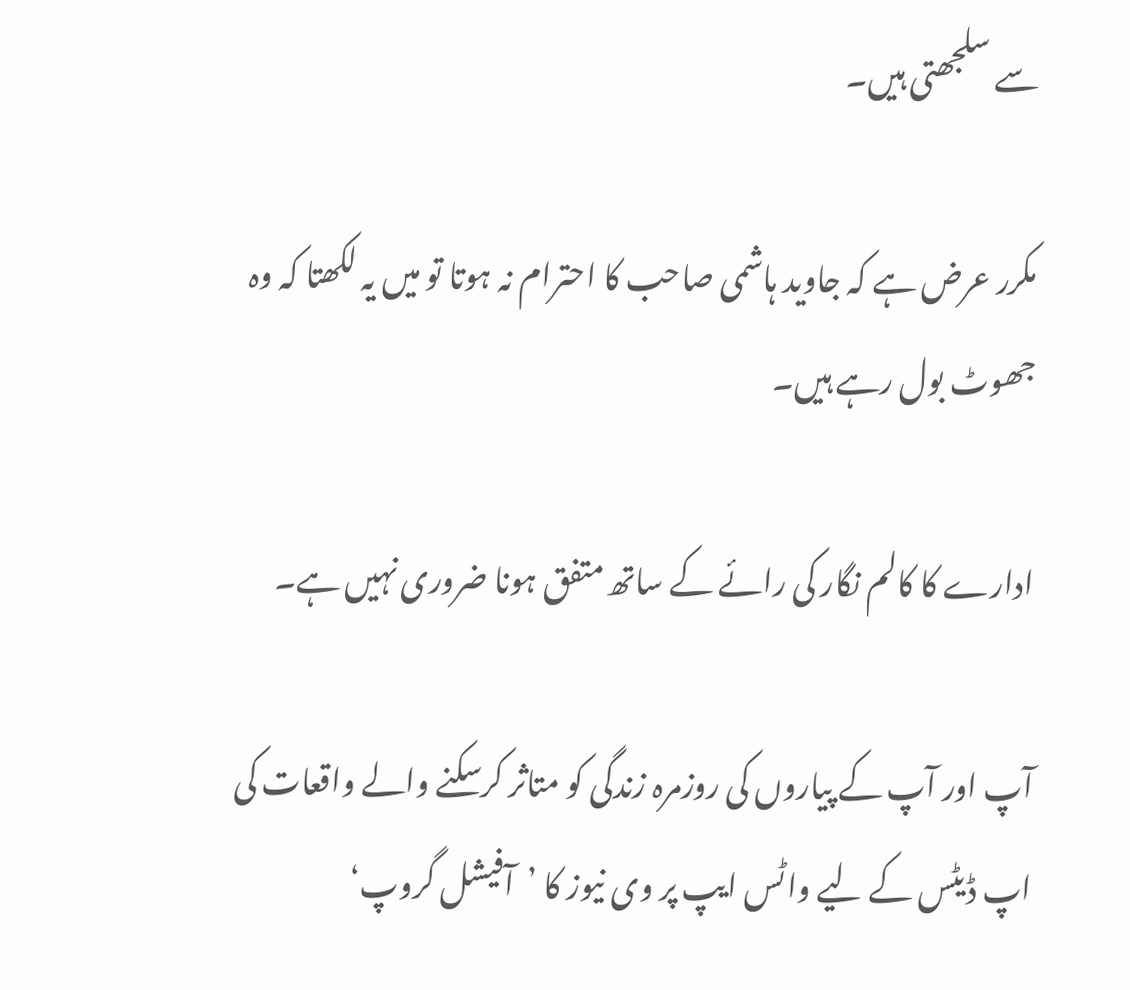سے سلجھتی ہیں۔

مکرر عرض ہے کہ جاوید ہاشمی صاحب کا احترام نہ ہوتا تو میں یہ لکھتا کہ وہ جھوٹ بول رہے ہیں۔

ادارے کا کالم نگار کی رائے کے ساتھ متفق ہونا ضروری نہیں ہے۔

آپ اور آپ کے پیاروں کی روزمرہ زندگی کو متاثر کرسکنے والے واقعات کی اپ ڈیٹس کے لیے واٹس ایپ پر وی نیوز کا ’آفیشل گروپ‘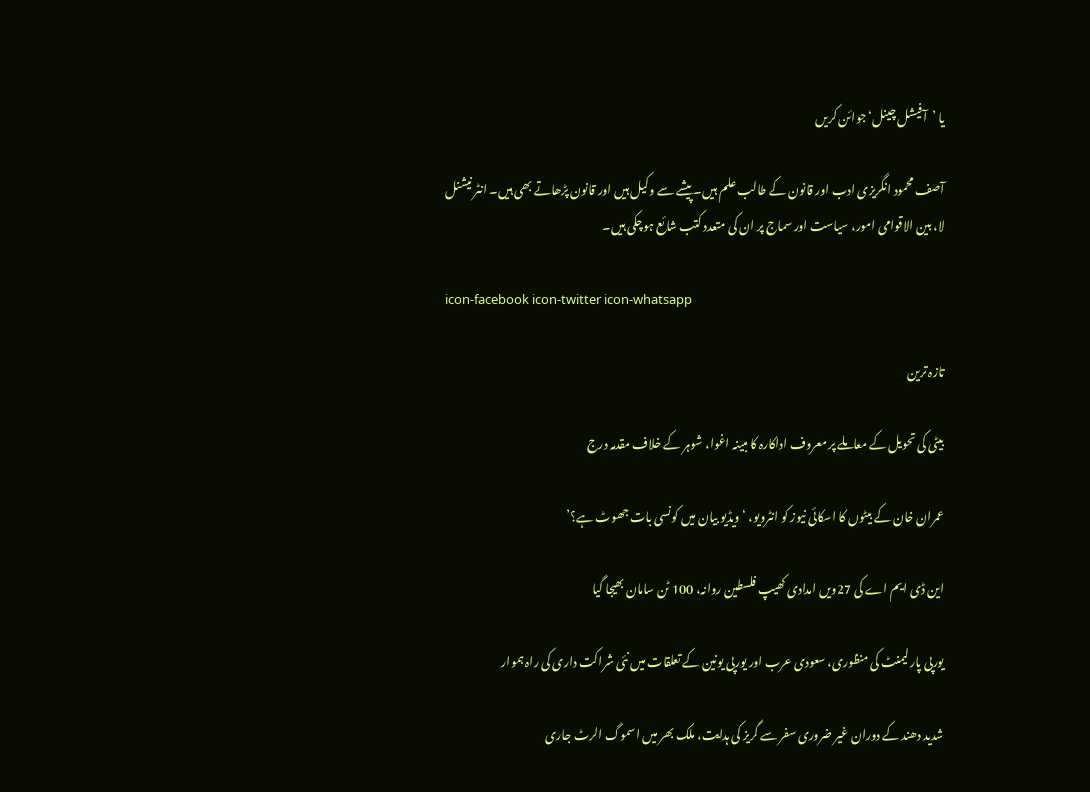یا ’آفیشل چینل‘ جوائن کریں

آصف محمود انگریزی ادب اور قانون کے طالب علم ہیں۔ پیشے سے وکیل ہیں اور قانون پڑھاتے بھی ہیں۔ انٹر نیشنل لا، بین الاقوامی امور، سیاست اور سماج پر ان کی متعدد کتب شائع ہوچکی ہیں۔

icon-facebook icon-twitter icon-whatsapp

تازہ ترین

بیٹی کی تحویل کے معاملے پر معروف اداکارہ کا مبینہ اغوا، شوہر کے خلاف مقدمہ درج

عمران خان کے بیٹوں کا اسکائی نیوز کو انٹرویو، ‘ویڈیو بیان میں کونسی بات جھوٹ ہے؟’

این ڈی ایم اے کی 27ویں امدادی کھیپ فلسطین روانہ، 100 ٹن سامان بھیجا گیا

یورپی پارلیمنٹ کی منظوری، سعودی عرب اور یورپی یونین کے تعلقات میں نئی شراکت داری کی راہ ہموار

شدید دھند کے دوران غیر ضروری سفر سے گریز کی ہدایت، ملک بھر میں اسموگ الرٹ جاری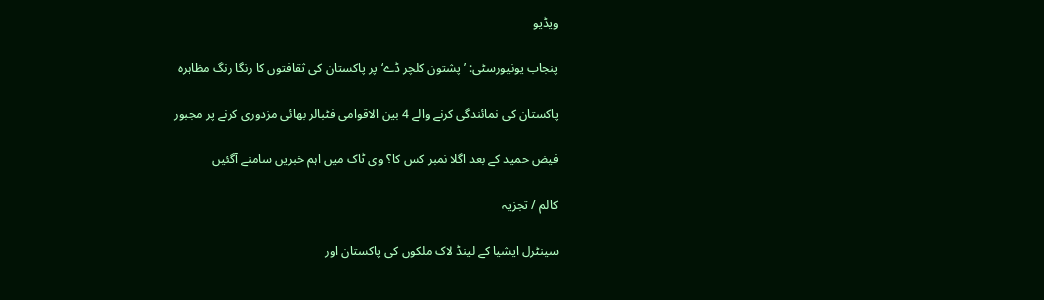ویڈیو

پنجاب یونیورسٹی: ’پشتون کلچر ڈے‘ پر پاکستان کی ثقافتوں کا رنگا رنگ مظاہرہ

پاکستان کی نمائندگی کرنے والے 4 بین الاقوامی فٹبالر بھائی مزدوری کرنے پر مجبور

فیض حمید کے بعد اگلا نمبر کس کا؟ وی ٹاک میں اہم خبریں سامنے آگئیں

کالم / تجزیہ

سینٹرل ایشیا کے لینڈ لاک ملکوں کی پاکستان اور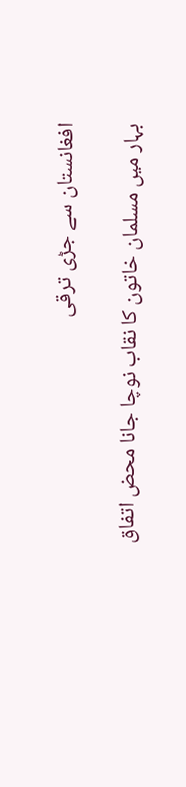افغانستان سے جڑی ترقی

بہار میں مسلمان خاتون کا نقاب نوچا جانا محض اتفاق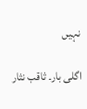نہیں

اگلی بار۔ ثاقب نثار